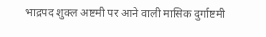भाद्रपद शुक्ल अष्टमी पर आने वाली मासिक दुर्गाष्टमी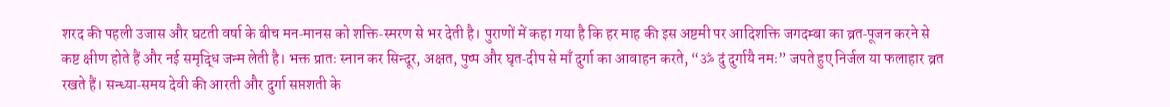शरद की पहली उजास और घटती वर्षा के बीच मन‑मानस को शक्ति‑स्मरण से भर देती है। पुराणों में कहा गया है कि हर माह की इस अष्टमी पर आदिशक्ति जगदम्बा का व्रत‑पूजन करने से कष्ट क्षीण होते हैं और नई समृद्धि जन्म लेती है। भक्त प्रातः स्नान कर सिन्दूर, अक्षत, पुष्प और घृत‑दीप से माँ दुर्गा का आवाहन करते, “ॐ दुं दुर्गायै नमः” जपते हुए निर्जल या फलाहार व्रत रखते हैं। सन्ध्या‑समय देवी की आरती और दुर्गा सप्तशती के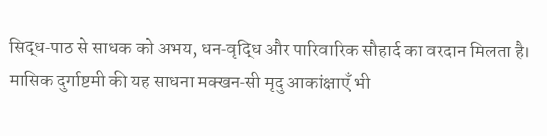सिद्ध‑पाठ से साधक को अभय, धन‑वृद्धि और पारिवारिक सौहार्द का वरदान मिलता है। मासिक दुर्गाष्टमी की यह साधना मक्खन‑सी मृदु आकांक्षाएँ भी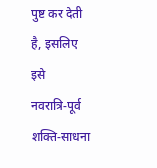पुष्ट कर देती है, इसलिए इसे नवरात्रि‑पूर्व शक्ति‑साधना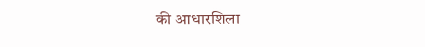की आधारशिला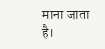माना जाता है।